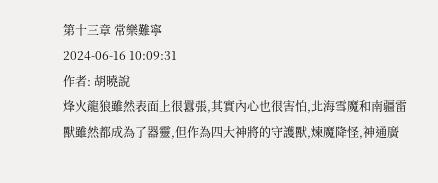第十三章 常樂難寧
2024-06-16 10:09:31
作者: 胡曉說
烽火龍狼雖然表面上很囂張,其實內心也很害怕,北海雪魔和南疆雷獸雖然都成為了器靈,但作為四大神將的守護獸,煉魔降怪,神通廣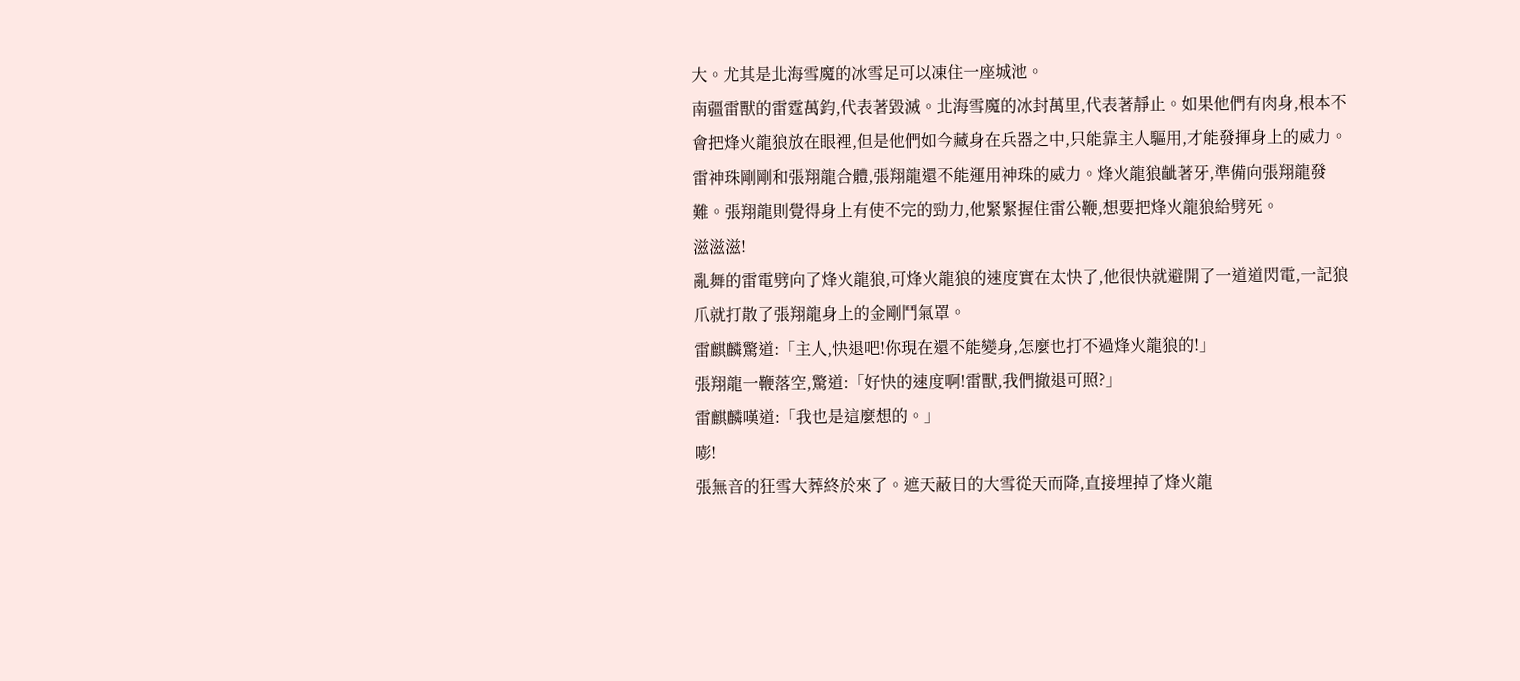大。尤其是北海雪魔的冰雪足可以凍住一座城池。
南疆雷獸的雷霆萬鈞,代表著毀滅。北海雪魔的冰封萬里,代表著靜止。如果他們有肉身,根本不會把烽火龍狼放在眼裡,但是他們如今藏身在兵器之中,只能靠主人驅用,才能發揮身上的威力。
雷神珠剛剛和張翔龍合體,張翔龍還不能運用神珠的威力。烽火龍狼齜著牙,準備向張翔龍發難。張翔龍則覺得身上有使不完的勁力,他緊緊握住雷公鞭,想要把烽火龍狼給劈死。
滋滋滋!
亂舞的雷電劈向了烽火龍狼,可烽火龍狼的速度實在太快了,他很快就避開了一道道閃電,一記狼爪就打散了張翔龍身上的金剛鬥氣罩。
雷麒麟驚道:「主人,快退吧!你現在還不能變身,怎麼也打不過烽火龍狼的!」
張翔龍一鞭落空,驚道:「好快的速度啊!雷獸,我們撤退可照?」
雷麒麟嘆道:「我也是這麼想的。」
嘭!
張無音的狂雪大葬終於來了。遮天蔽日的大雪從天而降,直接埋掉了烽火龍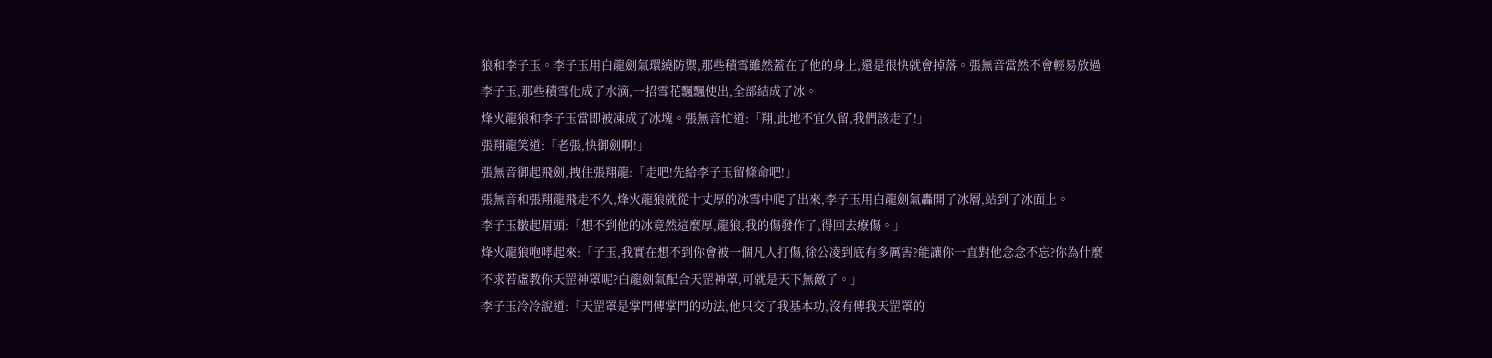狼和李子玉。李子玉用白龍劍氣環繞防禦,那些積雪雖然蓋在了他的身上,還是很快就會掉落。張無音當然不會輕易放過李子玉,那些積雪化成了水滴,一招雪花飄飄使出,全部結成了冰。
烽火龍狼和李子玉當即被凍成了冰塊。張無音忙道:「翔,此地不宜久留,我們該走了!」
張翔龍笑道:「老張,快御劍啊!」
張無音御起飛劍,拽住張翔龍:「走吧!先給李子玉留條命吧!」
張無音和張翔龍飛走不久,烽火龍狼就從十丈厚的冰雪中爬了出來,李子玉用白龍劍氣轟開了冰層,站到了冰面上。
李子玉皺起眉頭:「想不到他的冰竟然這麼厚,龍狼,我的傷發作了,得回去療傷。」
烽火龍狼咆哮起來:「子玉,我實在想不到你會被一個凡人打傷,徐公凌到底有多厲害?能讓你一直對他念念不忘?你為什麼不求若虛教你天罡神罩呢?白龍劍氣配合天罡神罩,可就是天下無敵了。」
李子玉冷冷說道:「天罡罩是掌門傳掌門的功法,他只交了我基本功,沒有傳我天罡罩的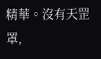精華。沒有天罡罩,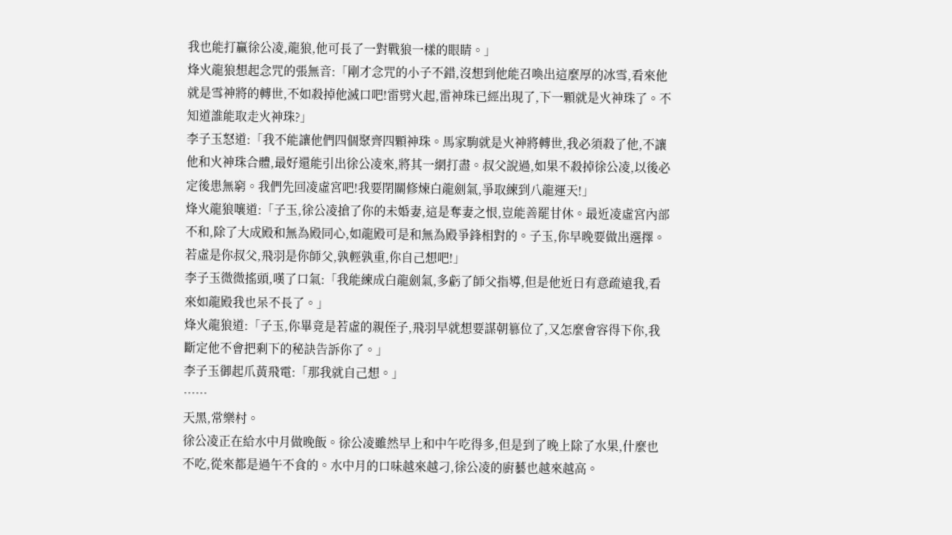我也能打贏徐公凌,龍狼,他可長了一對戰狼一樣的眼睛。」
烽火龍狼想起念咒的張無音:「剛才念咒的小子不錯,沒想到他能召喚出這麼厚的冰雪,看來他就是雪神將的轉世,不如殺掉他滅口吧!雷劈火起,雷神珠已經出現了,下一顆就是火神珠了。不知道誰能取走火神珠?」
李子玉怒道:「我不能讓他們四個聚齊四顆神珠。馬家駒就是火神將轉世,我必須殺了他,不讓他和火神珠合體,最好還能引出徐公凌來,將其一網打盡。叔父說過,如果不殺掉徐公凌,以後必定後患無窮。我們先回凌虛宮吧!我要閉關修煉白龍劍氣,爭取練到八龍運天!」
烽火龍狼嚷道:「子玉,徐公凌搶了你的未婚妻,這是奪妻之恨,豈能善罷甘休。最近凌虛宮內部不和,除了大成殿和無為殿同心,如龍殿可是和無為殿爭鋒相對的。子玉,你早晚要做出選擇。若虛是你叔父,飛羽是你師父,孰輕孰重,你自己想吧!」
李子玉微微搖頭,嘆了口氣:「我能練成白龍劍氣,多虧了師父指導,但是他近日有意疏遠我,看來如龍殿我也呆不長了。」
烽火龍狼道:「子玉,你畢竟是若虛的親侄子,飛羽早就想要謀朝篡位了,又怎麼會容得下你,我斷定他不會把剩下的秘訣告訴你了。」
李子玉御起爪黃飛電:「那我就自己想。」
……
天黑,常樂村。
徐公凌正在給水中月做晚飯。徐公凌雖然早上和中午吃得多,但是到了晚上除了水果,什麼也不吃,從來都是過午不食的。水中月的口味越來越刁,徐公凌的廚藝也越來越高。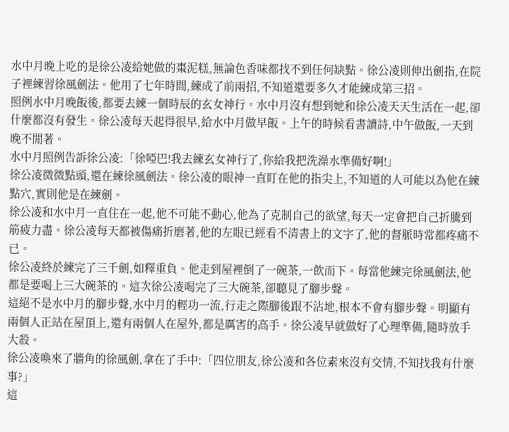水中月晚上吃的是徐公凌給她做的棗泥糕,無論色香味都找不到任何缺點。徐公凌則伸出劍指,在院子裡練習徐風劍法。他用了七年時間,練成了前兩招,不知道還要多久才能練成第三招。
照例水中月晚飯後,都要去練一個時辰的玄女神行。水中月沒有想到她和徐公凌天天生活在一起,卻什麼都沒有發生。徐公凌每天起得很早,給水中月做早飯。上午的時候看書讀詩,中午做飯,一天到晚不閒著。
水中月照例告訴徐公凌:「徐啞巴!我去練玄女神行了,你給我把洗澡水準備好啊!」
徐公凌微微點頭,還在練徐風劍法。徐公凌的眼神一直盯在他的指尖上,不知道的人可能以為他在練點穴,實則他是在練劍。
徐公凌和水中月一直住在一起,他不可能不動心,他為了克制自己的欲望,每天一定會把自己折騰到筋疲力盡。徐公凌每天都被傷痛折磨著,他的左眼已經看不清書上的文字了,他的督脈時常都疼痛不已。
徐公凌終於練完了三千劍,如釋重負。他走到屋裡倒了一碗茶,一飲而下。每當他練完徐風劍法,他都是要喝上三大碗茶的。這次徐公凌喝完了三大碗茶,卻聽見了腳步聲。
這絕不是水中月的腳步聲,水中月的輕功一流,行走之際腳後跟不沾地,根本不會有腳步聲。明顯有兩個人正站在屋頂上,還有兩個人在屋外,都是厲害的高手。徐公凌早就做好了心理準備,隨時放手大殺。
徐公凌喚來了牆角的徐風劍,拿在了手中:「四位朋友,徐公凌和各位素來沒有交情,不知找我有什麼事?」
這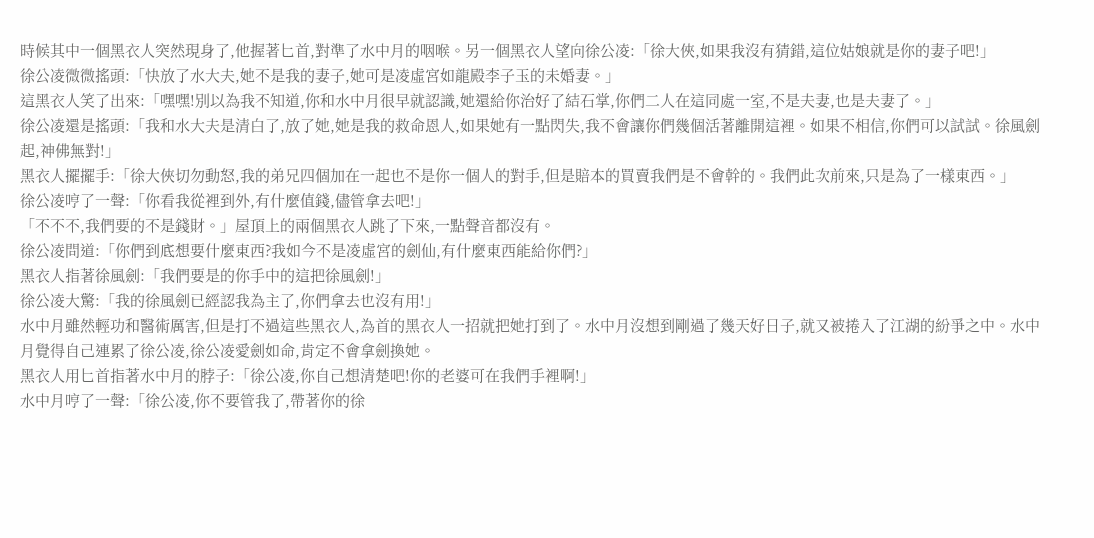時候其中一個黑衣人突然現身了,他握著匕首,對準了水中月的咽喉。另一個黑衣人望向徐公凌:「徐大俠,如果我沒有猜錯,這位姑娘就是你的妻子吧!」
徐公凌微微搖頭:「快放了水大夫,她不是我的妻子,她可是凌虛宮如龍殿李子玉的未婚妻。」
這黑衣人笑了出來:「嘿嘿!別以為我不知道,你和水中月很早就認識,她還給你治好了結石掌,你們二人在這同處一室,不是夫妻,也是夫妻了。」
徐公凌還是搖頭:「我和水大夫是清白了,放了她,她是我的救命恩人,如果她有一點閃失,我不會讓你們幾個活著離開這裡。如果不相信,你們可以試試。徐風劍起,神佛無對!」
黑衣人擺擺手:「徐大俠切勿動怒,我的弟兄四個加在一起也不是你一個人的對手,但是賠本的買賣我們是不會幹的。我們此次前來,只是為了一樣東西。」
徐公凌哼了一聲:「你看我從裡到外,有什麼值錢,儘管拿去吧!」
「不不不,我們要的不是錢財。」屋頂上的兩個黑衣人跳了下來,一點聲音都沒有。
徐公凌問道:「你們到底想要什麼東西?我如今不是凌虛宮的劍仙,有什麼東西能給你們?」
黑衣人指著徐風劍:「我們要是的你手中的這把徐風劍!」
徐公凌大驚:「我的徐風劍已經認我為主了,你們拿去也沒有用!」
水中月雖然輕功和醫術厲害,但是打不過這些黑衣人,為首的黑衣人一招就把她打到了。水中月沒想到剛過了幾天好日子,就又被捲入了江湖的紛爭之中。水中月覺得自己連累了徐公凌,徐公凌愛劍如命,肯定不會拿劍換她。
黑衣人用匕首指著水中月的脖子:「徐公凌,你自己想清楚吧!你的老婆可在我們手裡啊!」
水中月哼了一聲:「徐公凌,你不要管我了,帶著你的徐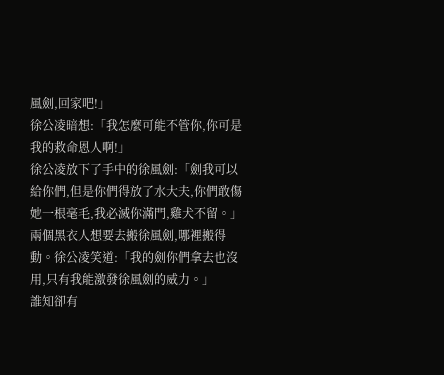風劍,回家吧!」
徐公凌暗想:「我怎麼可能不管你,你可是我的救命恩人啊!」
徐公凌放下了手中的徐風劍:「劍我可以給你們,但是你們得放了水大夫,你們敢傷她一根毫毛,我必滅你滿門,雞犬不留。」
兩個黑衣人想要去搬徐風劍,哪裡搬得動。徐公凌笑道:「我的劍你們拿去也沒用,只有我能激發徐風劍的威力。」
誰知卻有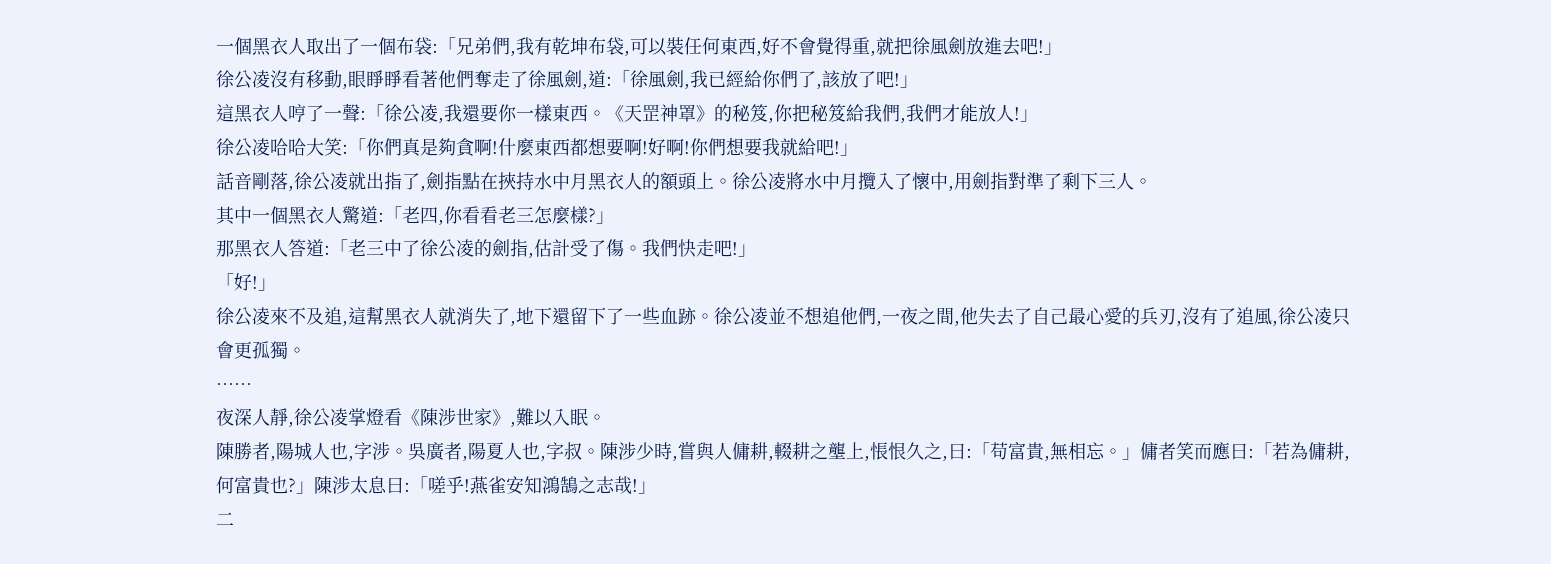一個黑衣人取出了一個布袋:「兄弟們,我有乾坤布袋,可以裝任何東西,好不會覺得重,就把徐風劍放進去吧!」
徐公凌沒有移動,眼睜睜看著他們奪走了徐風劍,道:「徐風劍,我已經給你們了,該放了吧!」
這黑衣人哼了一聲:「徐公凌,我還要你一樣東西。《天罡神罩》的秘笈,你把秘笈給我們,我們才能放人!」
徐公凌哈哈大笑:「你們真是夠貪啊!什麼東西都想要啊!好啊!你們想要我就給吧!」
話音剛落,徐公凌就出指了,劍指點在挾持水中月黑衣人的額頭上。徐公凌將水中月攬入了懷中,用劍指對準了剩下三人。
其中一個黑衣人驚道:「老四,你看看老三怎麼樣?」
那黑衣人答道:「老三中了徐公凌的劍指,估計受了傷。我們快走吧!」
「好!」
徐公凌來不及追,這幫黑衣人就消失了,地下還留下了一些血跡。徐公凌並不想追他們,一夜之間,他失去了自己最心愛的兵刃,沒有了追風,徐公凌只會更孤獨。
……
夜深人靜,徐公凌掌燈看《陳涉世家》,難以入眠。
陳勝者,陽城人也,字涉。吳廣者,陽夏人也,字叔。陳涉少時,嘗與人傭耕,輟耕之壟上,悵恨久之,曰:「苟富貴,無相忘。」傭者笑而應曰:「若為傭耕,何富貴也?」陳涉太息曰:「嗟乎!燕雀安知鴻鵠之志哉!」
二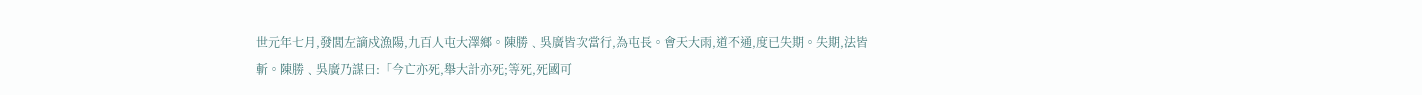世元年七月,發閭左謫戍漁陽,九百人屯大澤鄉。陳勝﹑吳廣皆次當行,為屯長。會天大雨,道不通,度已失期。失期,法皆斬。陳勝﹑吳廣乃謀曰:「今亡亦死,舉大計亦死;等死,死國可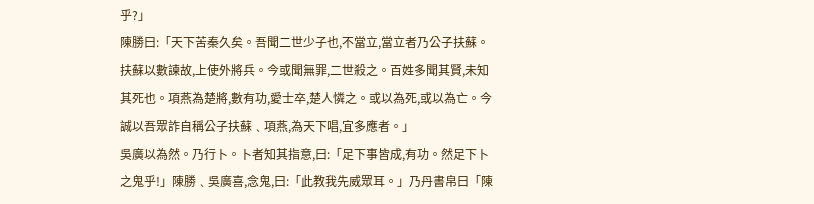乎?」
陳勝曰:「天下苦秦久矣。吾聞二世少子也,不當立,當立者乃公子扶蘇。扶蘇以數諫故,上使外將兵。今或聞無罪,二世殺之。百姓多聞其賢,未知其死也。項燕為楚將,數有功,愛士卒,楚人憐之。或以為死,或以為亡。今誠以吾眾詐自稱公子扶蘇﹑項燕,為天下唱,宜多應者。」
吳廣以為然。乃行卜。卜者知其指意,曰:「足下事皆成,有功。然足下卜之鬼乎!」陳勝﹑吳廣喜,念鬼,曰:「此教我先威眾耳。」乃丹書帛曰「陳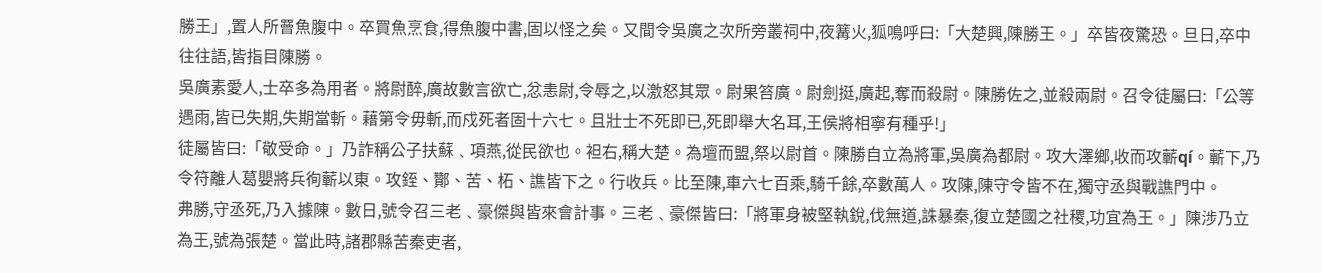勝王」,置人所罾魚腹中。卒買魚烹食,得魚腹中書,固以怪之矣。又間令吳廣之次所旁叢祠中,夜篝火,狐鳴呼曰:「大楚興,陳勝王。」卒皆夜驚恐。旦日,卒中往往語,皆指目陳勝。
吳廣素愛人,士卒多為用者。將尉醉,廣故數言欲亡,忿恚尉,令辱之,以激怒其眾。尉果笞廣。尉劍挺,廣起,奪而殺尉。陳勝佐之,並殺兩尉。召令徒屬曰:「公等遇雨,皆已失期,失期當斬。藉第令毋斬,而戍死者固十六七。且壯士不死即已,死即舉大名耳,王侯將相寧有種乎!」
徒屬皆曰:「敬受命。」乃詐稱公子扶蘇﹑項燕,從民欲也。袒右,稱大楚。為壇而盟,祭以尉首。陳勝自立為將軍,吳廣為都尉。攻大澤鄉,收而攻蘄qí。蘄下,乃令符離人葛嬰將兵徇蘄以東。攻銍、酇、苦、柘、譙皆下之。行收兵。比至陳,車六七百乘,騎千餘,卒數萬人。攻陳,陳守令皆不在,獨守丞與戰譙門中。
弗勝,守丞死,乃入據陳。數日,號令召三老﹑豪傑與皆來會計事。三老﹑豪傑皆曰:「將軍身被堅執銳,伐無道,誅暴秦,復立楚國之社稷,功宜為王。」陳涉乃立為王,號為張楚。當此時,諸郡縣苦秦吏者,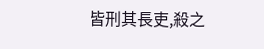皆刑其長吏,殺之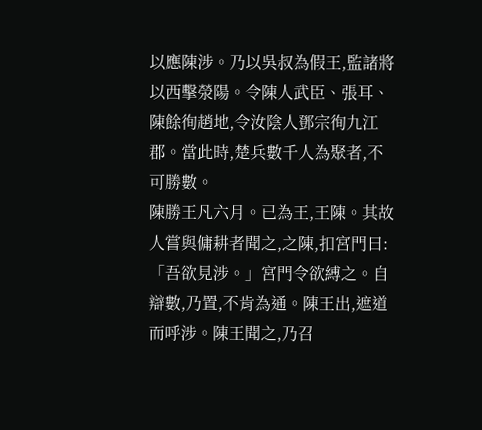以應陳涉。乃以吳叔為假王,監諸將以西擊滎陽。令陳人武臣、張耳、陳餘徇趙地,令汝陰人鄧宗徇九江郡。當此時,楚兵數千人為聚者,不可勝數。
陳勝王凡六月。已為王,王陳。其故人嘗與傭耕者聞之,之陳,扣宮門曰:「吾欲見涉。」宮門令欲縛之。自辯數,乃置,不肯為通。陳王出,遮道而呼涉。陳王聞之,乃召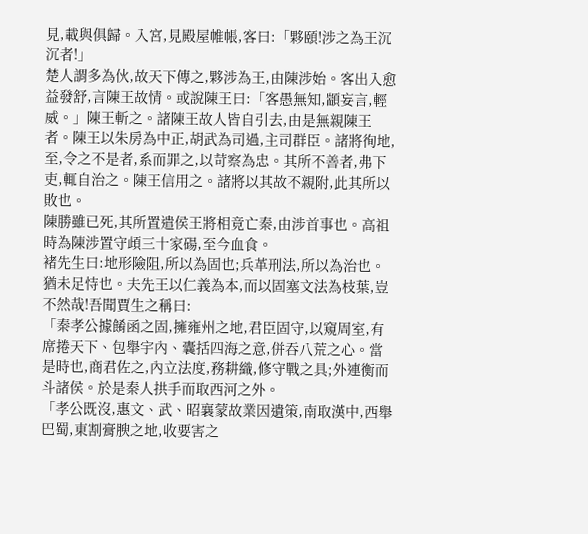見,載與俱歸。入宮,見殿屋帷帳,客曰:「夥頤!涉之為王沉沉者!」
楚人謂多為伙,故天下傳之,夥涉為王,由陳涉始。客出入愈益發舒,言陳王故情。或說陳王曰:「客愚無知,顓妄言,輕威。」陳王斬之。諸陳王故人皆自引去,由是無親陳王者。陳王以朱房為中正,胡武為司過,主司群臣。諸將徇地,至,令之不是者,系而罪之,以苛察為忠。其所不善者,弗下吏,輒自治之。陳王信用之。諸將以其故不親附,此其所以敗也。
陳勝雖已死,其所置遣侯王將相竟亡秦,由涉首事也。高祖時為陳涉置守頉三十家碭,至今血食。
褚先生曰:地形險阻,所以為固也;兵革刑法,所以為治也。猶未足恃也。夫先王以仁義為本,而以固塞文法為枝葉,豈不然哉!吾聞賈生之稱曰:
「秦孝公據餚函之固,擁雍州之地,君臣固守,以窺周室,有席捲天下、包舉宇內、囊括四海之意,併吞八荒之心。當是時也,商君佐之,內立法度,務耕織,修守戰之具;外連衡而斗諸侯。於是秦人拱手而取西河之外。
「孝公既沒,惠文、武、昭襄蒙故業因遺策,南取漢中,西舉巴蜀,東割膏腴之地,收要害之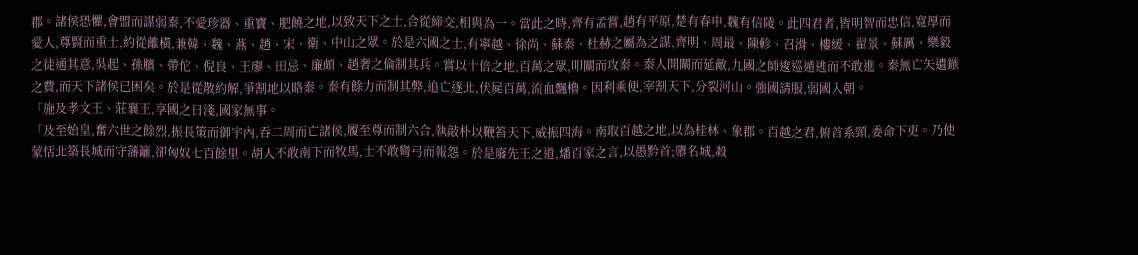郡。諸侯恐懼,會盟而謀弱秦,不愛珍器、重寶、肥饒之地,以致天下之士,合從締交,相與為一。當此之時,齊有孟嘗,趙有平原,楚有春申,魏有信陵。此四君者,皆明智而忠信,寬厚而愛人,尊賢而重士,約從離橫,兼韓、魏、燕、趙、宋、衛、中山之眾。於是六國之士,有寧越、徐尚、蘇秦、杜赫之屬為之謀,齊明、周最、陳軫、召滑、樓緩、翟景、蘇厲、樂毅之徒通其意,吳起、孫臏、帶佗、倪良、王廖、田忌、廉頗、趙奢之倫制其兵。嘗以十倍之地,百萬之眾,叩關而攻秦。秦人開關而延敵,九國之師逡巡遁逃而不敢進。秦無亡矢遺鏃之費,而天下諸侯已困矣。於是從散約解,爭割地以賂秦。秦有餘力而制其弊,追亡逐北,伏屍百萬,流血飄櫓。因利乘便,宰割天下,分裂河山。強國請服,弱國入朝。
「施及孝文王、莊襄王,享國之日淺,國家無事。
「及至始皇,奮六世之餘烈,振長策而御宇內,吞二周而亡諸侯,履至尊而制六合,執敲朴以鞭笞天下,威振四海。南取百越之地,以為桂林、象郡。百越之君,俯首系頸,委命下吏。乃使蒙恬北築長城而守藩籬,卻匈奴七百餘里。胡人不敢南下而牧馬,士不敢彎弓而報怨。於是廢先王之道,燔百家之言,以愚黔首;隳名城,殺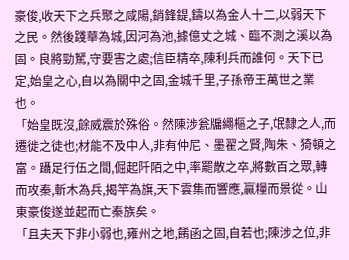豪俊,收天下之兵聚之咸陽,銷鋒鍉,鑄以為金人十二,以弱天下之民。然後踐華為城,因河為池,據億丈之城、臨不測之溪以為固。良將勁駑,守要害之處;信臣精卒,陳利兵而誰何。天下已定,始皇之心,自以為關中之固,金城千里,子孫帝王萬世之業也。
「始皇既沒,餘威震於殊俗。然陳涉瓮牖繩樞之子,氓隸之人,而遷徙之徒也;材能不及中人,非有仲尼、墨翟之賢,陶朱、猗頓之富。躡足行伍之間,倔起阡陌之中,率罷散之卒,將數百之眾,轉而攻秦,斬木為兵,揭竿為旗,天下雲集而響應,贏糧而景從。山東豪俊遂並起而亡秦族矣。
「且夫天下非小弱也,雍州之地,餚函之固,自若也;陳涉之位,非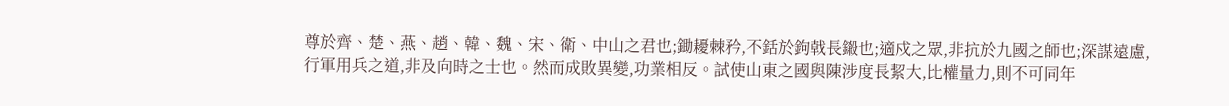尊於齊、楚、燕、趙、韓、魏、宋、衛、中山之君也;鋤耰棘矜,不銛於鉤戟長鎩也;適戍之眾,非抗於九國之師也;深謀遠慮,行軍用兵之道,非及向時之士也。然而成敗異變,功業相反。試使山東之國與陳涉度長絜大,比權量力,則不可同年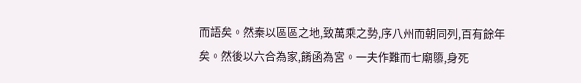而語矣。然秦以區區之地,致萬乘之勢,序八州而朝同列,百有餘年矣。然後以六合為家,餚函為宮。一夫作難而七廟隳,身死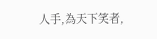人手,為天下笑者,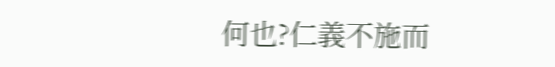何也?仁義不施而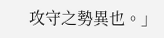攻守之勢異也。」